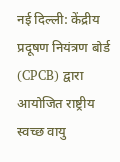नई दिल्ली: केंद्रीय प्रदूषण नियंत्रण बोर्ड (CPCB) द्वारा आयोजित राष्ट्रीय स्वच्छ वायु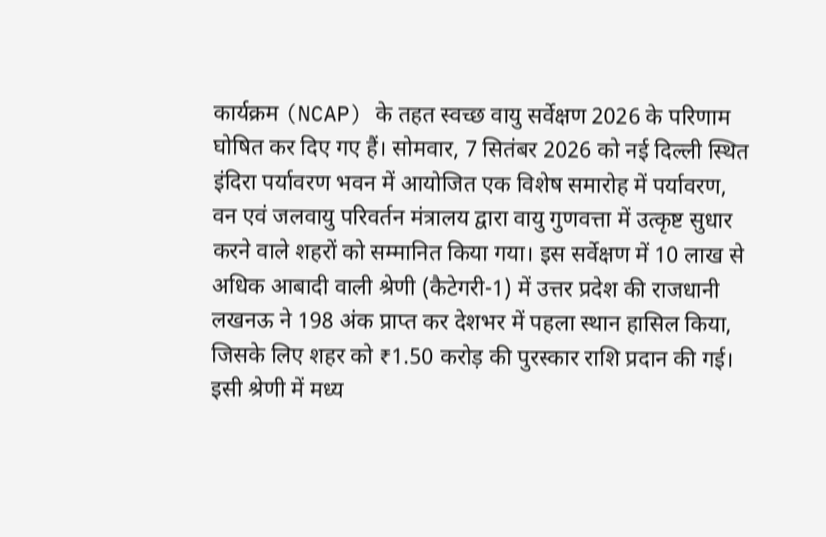कार्यक्रम (NCAP) के तहत स्वच्छ वायु सर्वेक्षण 2026 के परिणाम घोषित कर दिए गए हैं। सोमवार, 7 सितंबर 2026 को नई दिल्ली स्थित इंदिरा पर्यावरण भवन में आयोजित एक विशेष समारोह में पर्यावरण, वन एवं जलवायु परिवर्तन मंत्रालय द्वारा वायु गुणवत्ता में उत्कृष्ट सुधार करने वाले शहरों को सम्मानित किया गया। इस सर्वेक्षण में 10 लाख से अधिक आबादी वाली श्रेणी (कैटेगरी-1) में उत्तर प्रदेश की राजधानी लखनऊ ने 198 अंक प्राप्त कर देशभर में पहला स्थान हासिल किया, जिसके लिए शहर को ₹1.50 करोड़ की पुरस्कार राशि प्रदान की गई। इसी श्रेणी में मध्य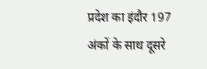प्रदेश का इंदौर 197 अंकों के साथ दूसरे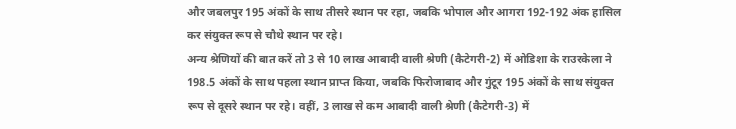और जबलपुर 195 अंकों के साथ तीसरे स्थान पर रहा, जबकि भोपाल और आगरा 192-192 अंक हासिल कर संयुक्त रूप से चौथे स्थान पर रहे।
अन्य श्रेणियों की बात करें तो 3 से 10 लाख आबादी वाली श्रेणी (कैटेगरी-2) में ओडिशा के राउरकेला ने 198.5 अंकों के साथ पहला स्थान प्राप्त किया, जबकि फिरोजाबाद और गुंटूर 195 अंकों के साथ संयुक्त रूप से दूसरे स्थान पर रहे। वहीं, 3 लाख से कम आबादी वाली श्रेणी (कैटेगरी-3) में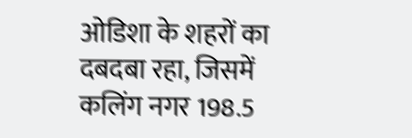ओडिशा के शहरों का दबदबा रहा, जिसमें कलिंग नगर 198.5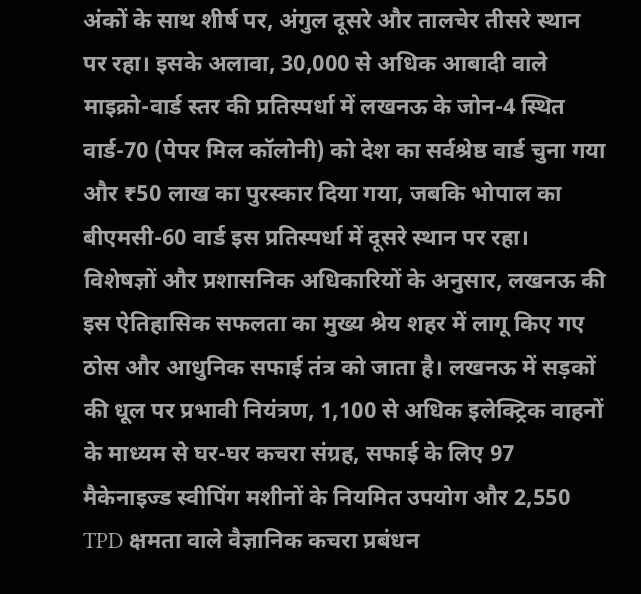अंकों के साथ शीर्ष पर, अंगुल दूसरे और तालचेर तीसरे स्थान पर रहा। इसके अलावा, 30,000 से अधिक आबादी वाले माइक्रो-वार्ड स्तर की प्रतिस्पर्धा में लखनऊ के जोन-4 स्थित वार्ड-70 (पेपर मिल कॉलोनी) को देश का सर्वश्रेष्ठ वार्ड चुना गया और ₹50 लाख का पुरस्कार दिया गया, जबकि भोपाल का बीएमसी-60 वार्ड इस प्रतिस्पर्धा में दूसरे स्थान पर रहा।
विशेषज्ञों और प्रशासनिक अधिकारियों के अनुसार, लखनऊ की इस ऐतिहासिक सफलता का मुख्य श्रेय शहर में लागू किए गए ठोस और आधुनिक सफाई तंत्र को जाता है। लखनऊ में सड़कों की धूल पर प्रभावी नियंत्रण, 1,100 से अधिक इलेक्ट्रिक वाहनों के माध्यम से घर-घर कचरा संग्रह, सफाई के लिए 97 मैकेनाइज्ड स्वीपिंग मशीनों के नियमित उपयोग और 2,550 TPD क्षमता वाले वैज्ञानिक कचरा प्रबंधन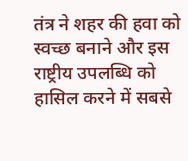तंत्र ने शहर की हवा को स्वच्छ बनाने और इस राष्ट्रीय उपलब्धि को हासिल करने में सबसे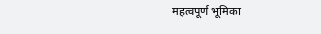महत्वपूर्ण भूमिका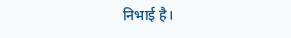निभाई है।